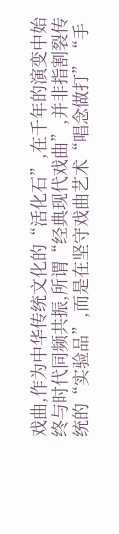戏曲,作为中华传统文化的“活化石”,在千年的演变中始终与时代同频共振,所谓“经典现代戏曲”,并非指割裂传统的“实验品”,而是在坚守戏曲艺术“唱念做打”“手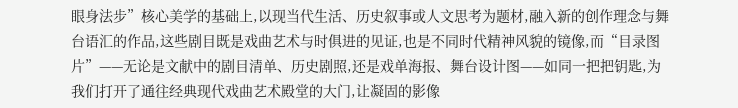眼身法步”核心美学的基础上,以现当代生活、历史叙事或人文思考为题材,融入新的创作理念与舞台语汇的作品,这些剧目既是戏曲艺术与时俱进的见证,也是不同时代精神风貌的镜像,而“目录图片”——无论是文献中的剧目清单、历史剧照,还是戏单海报、舞台设计图——如同一把把钥匙,为我们打开了通往经典现代戏曲艺术殿堂的大门,让凝固的影像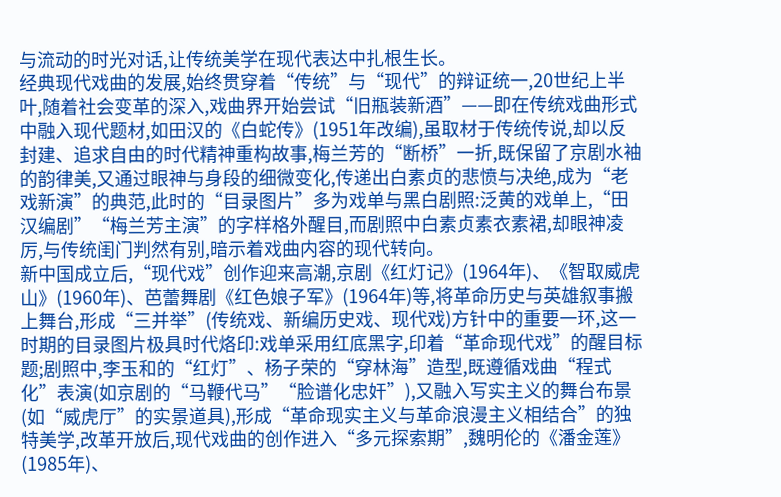与流动的时光对话,让传统美学在现代表达中扎根生长。
经典现代戏曲的发展,始终贯穿着“传统”与“现代”的辩证统一,20世纪上半叶,随着社会变革的深入,戏曲界开始尝试“旧瓶装新酒”——即在传统戏曲形式中融入现代题材,如田汉的《白蛇传》(1951年改编),虽取材于传统传说,却以反封建、追求自由的时代精神重构故事,梅兰芳的“断桥”一折,既保留了京剧水袖的韵律美,又通过眼神与身段的细微变化,传递出白素贞的悲愤与决绝,成为“老戏新演”的典范,此时的“目录图片”多为戏单与黑白剧照:泛黄的戏单上,“田汉编剧”“梅兰芳主演”的字样格外醒目,而剧照中白素贞素衣素裙,却眼神凌厉,与传统闺门判然有别,暗示着戏曲内容的现代转向。
新中国成立后,“现代戏”创作迎来高潮,京剧《红灯记》(1964年)、《智取威虎山》(1960年)、芭蕾舞剧《红色娘子军》(1964年)等,将革命历史与英雄叙事搬上舞台,形成“三并举”(传统戏、新编历史戏、现代戏)方针中的重要一环,这一时期的目录图片极具时代烙印:戏单采用红底黑字,印着“革命现代戏”的醒目标题;剧照中,李玉和的“红灯”、杨子荣的“穿林海”造型,既遵循戏曲“程式化”表演(如京剧的“马鞭代马”“脸谱化忠奸”),又融入写实主义的舞台布景(如“威虎厅”的实景道具),形成“革命现实主义与革命浪漫主义相结合”的独特美学,改革开放后,现代戏曲的创作进入“多元探索期”,魏明伦的《潘金莲》(1985年)、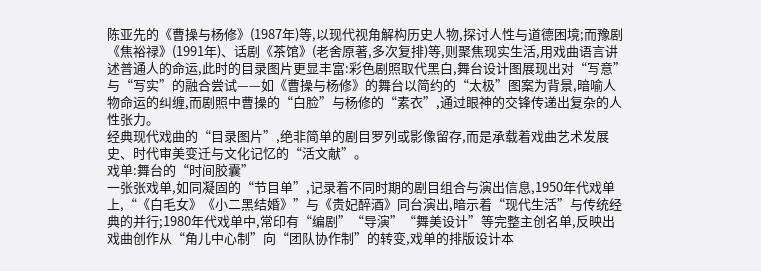陈亚先的《曹操与杨修》(1987年)等,以现代视角解构历史人物,探讨人性与道德困境;而豫剧《焦裕禄》(1991年)、话剧《茶馆》(老舍原著,多次复排)等,则聚焦现实生活,用戏曲语言讲述普通人的命运,此时的目录图片更显丰富:彩色剧照取代黑白,舞台设计图展现出对“写意”与“写实”的融合尝试——如《曹操与杨修》的舞台以简约的“太极”图案为背景,暗喻人物命运的纠缠,而剧照中曹操的“白脸”与杨修的“素衣”,通过眼神的交锋传递出复杂的人性张力。
经典现代戏曲的“目录图片”,绝非简单的剧目罗列或影像留存,而是承载着戏曲艺术发展史、时代审美变迁与文化记忆的“活文献”。
戏单:舞台的“时间胶囊”
一张张戏单,如同凝固的“节目单”,记录着不同时期的剧目组合与演出信息,1950年代戏单上,“《白毛女》《小二黑结婚》”与《贵妃醉酒》同台演出,暗示着“现代生活”与传统经典的并行;1980年代戏单中,常印有“编剧”“导演”“舞美设计”等完整主创名单,反映出戏曲创作从“角儿中心制”向“团队协作制”的转变,戏单的排版设计本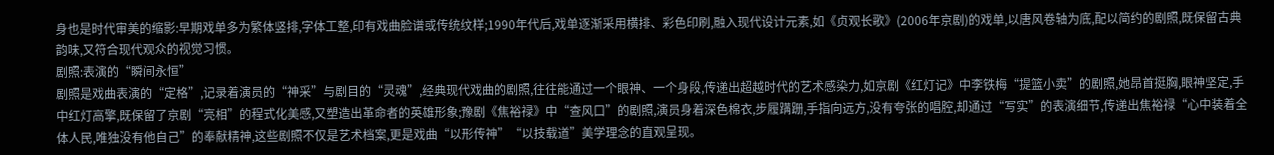身也是时代审美的缩影:早期戏单多为繁体竖排,字体工整,印有戏曲脸谱或传统纹样;1990年代后,戏单逐渐采用横排、彩色印刷,融入现代设计元素,如《贞观长歌》(2006年京剧)的戏单,以唐风卷轴为底,配以简约的剧照,既保留古典韵味,又符合现代观众的视觉习惯。
剧照:表演的“瞬间永恒”
剧照是戏曲表演的“定格”,记录着演员的“神采”与剧目的“灵魂”,经典现代戏曲的剧照,往往能通过一个眼神、一个身段,传递出超越时代的艺术感染力,如京剧《红灯记》中李铁梅“提篮小卖”的剧照,她昂首挺胸,眼神坚定,手中红灯高擎,既保留了京剧“亮相”的程式化美感,又塑造出革命者的英雄形象;豫剧《焦裕禄》中“查风口”的剧照,演员身着深色棉衣,步履蹒跚,手指向远方,没有夸张的唱腔,却通过“写实”的表演细节,传递出焦裕禄“心中装着全体人民,唯独没有他自己”的奉献精神,这些剧照不仅是艺术档案,更是戏曲“以形传神”“以技载道”美学理念的直观呈现。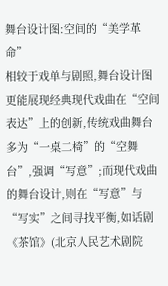舞台设计图:空间的“美学革命”
相较于戏单与剧照,舞台设计图更能展现经典现代戏曲在“空间表达”上的创新,传统戏曲舞台多为“一桌二椅”的“空舞台”,强调“写意”;而现代戏曲的舞台设计,则在“写意”与“写实”之间寻找平衡,如话剧《茶馆》(北京人民艺术剧院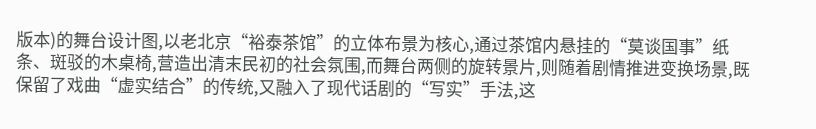版本)的舞台设计图,以老北京“裕泰茶馆”的立体布景为核心,通过茶馆内悬挂的“莫谈国事”纸条、斑驳的木桌椅,营造出清末民初的社会氛围,而舞台两侧的旋转景片,则随着剧情推进变换场景,既保留了戏曲“虚实结合”的传统,又融入了现代话剧的“写实”手法,这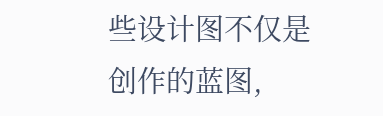些设计图不仅是创作的蓝图,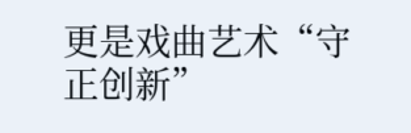更是戏曲艺术“守正创新”